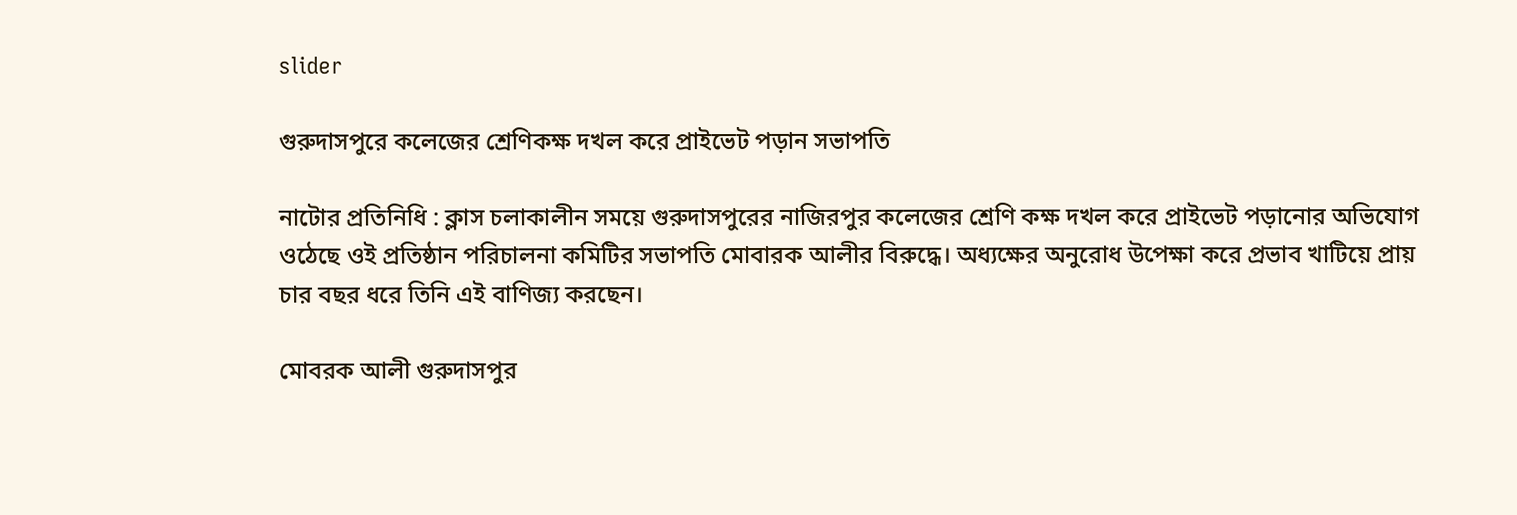slider

গুরুদাসপুরে কলেজের শ্রেণিকক্ষ দখল করে প্রাইভেট পড়ান সভাপতি

নাটোর প্রতিনিধি : ক্লাস চলাকালীন সময়ে গুরুদাসপুরের নাজিরপুর কলেজের শ্রেণি কক্ষ দখল করে প্রাইভেট পড়ানোর অভিযোগ ওঠেছে ওই প্রতিষ্ঠান পরিচালনা কমিটির সভাপতি মোবারক আলীর বিরুদ্ধে। অধ্যক্ষের অনুরোধ উপেক্ষা করে প্রভাব খাটিয়ে প্রায় চার বছর ধরে তিনি এই বাণিজ্য করছেন।

মোবরক আলী গুরুদাসপুর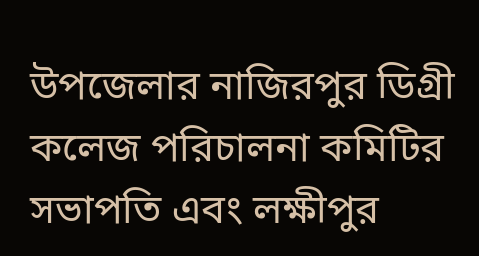উপজেলার নাজিরপুর ডিগ্রী কলেজ পরিচালনা কমিটির সভাপতি এবং লক্ষীপুর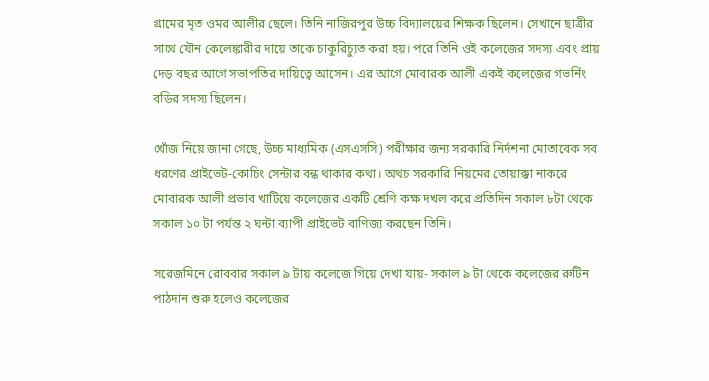গ্রামের মৃত ওমর আলীর ছেলে। তিনি নাজিরপুর উচ্চ বিদ্যালয়ের শিক্ষক ছিলেন। সেখানে ছাত্রীর সাথে যৌন কেলেঙ্কারীর দায়ে তাকে চাকুরিচ্যুত করা হয়। পরে তিনি ওই কলেজের সদস্য এবং প্রায় দেড় বছর আগে সভাপতির দায়িত্বে আসেন। এর আগে মোবারক আলী একই কলেজের গভর্নিং বডির সদস্য ছিলেন।

খোঁজ নিয়ে জানা গেছে, উচ্চ মাধ্যমিক (এসএসসি) পরীক্ষার জন্য সরকারি নির্দশনা মোতাবেক সব ধরণের প্রাইভেট-কোচিং সেন্টার বন্ধ থাকার কথা। অথচ সরকারি নিয়মের তোয়াক্কা নাকরে মোবারক আলী প্রভাব খাটিয়ে কলেজের একটি শ্রেণি কক্ষ দখল করে প্রতিদিন সকাল ৮টা থেকে সকাল ১০ টা পর্যন্ত ২ ঘন্টা ব্যাপী প্রাইভেট বাণিজ্য করছেন তিনি।

সরেজমিনে রোববার সকাল ৯ টায় কলেজে গিয়ে দেখা যায়- সকাল ৯ টা থেকে কলেজের রুটিন পাঠদান শুরু হলেও কলেজের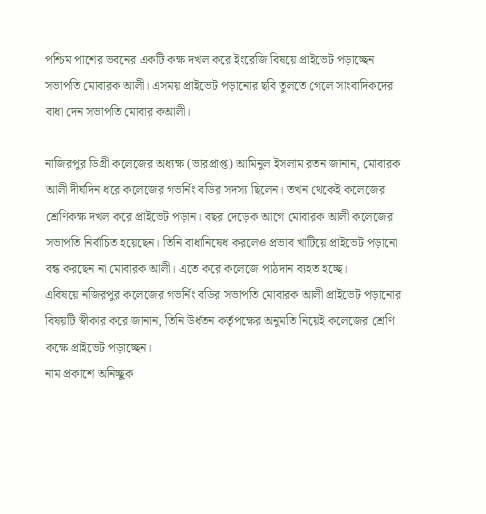পশ্চিম পাশের ভবনের একটি কক্ষ দখল করে ইংরেজি বিষয়ে প্রাইভেট পড়াচ্ছেন সভাপতি মোবারক আলী। এসময় প্রাইভেট পড়ানোর ছবি তুলতে গেলে সাংবাদিকদের বাধা দেন সভাপতি মোবার কআলী।

নাজিরপুর ডিগ্রী কলেজের অধ্যক্ষ (ভারপ্রাপ্ত) আমিনুল ইসলাম রতন জানান, মোবারক আলী দীর্ঘদিন ধরে কলেজের গভর্নিং বডির সদস্য ছিলেন। তখন থেকেই কলেজের শ্রেণিকক্ষ দখল করে প্রাইভেট পড়ান। বছর দেড়েক আগে মোবারক আলী কলেজের সভাপতি নির্বাচিত হয়েছেন। তিনি বাধানিষেধ করলেও প্রভাব খাটিয়ে প্রাইভেট পড়ানো বন্ধ করছেন না মোবারক আলী। এতে করে কলেজে পাঠদান ব্যহত হচ্ছে।
এবিষয়ে নজিরপুর কলেজের গভর্নিং বডির সভাপতি মোবারক আলী প্রাইভেট পড়ানোর বিষয়টি স্বীকার করে জানান, তিনি উর্ধতন কর্তৃপক্ষের অনুমতি নিয়েই কলেজের শ্রেণি কক্ষে প্রাইভেট পড়াচ্ছেন।
নাম প্রকাশে অনিচ্ছুক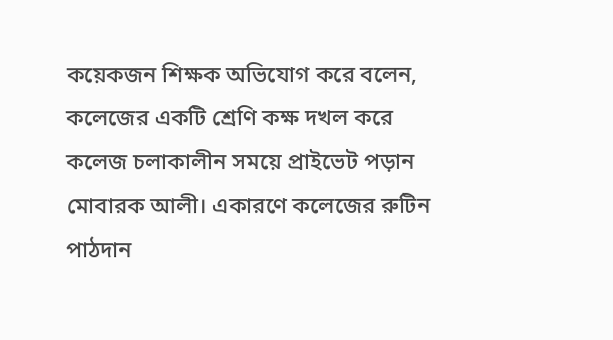কয়েকজন শিক্ষক অভিযোগ করে বলেন, কলেজের একটি শ্রেণি কক্ষ দখল করে কলেজ চলাকালীন সময়ে প্রাইভেট পড়ান মোবারক আলী। একারণে কলেজের রুটিন পাঠদান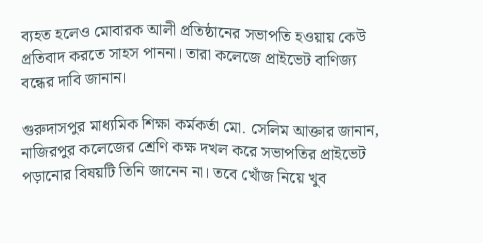ব্যহত হলেও মোবারক আলী প্রতিষ্ঠানের সভাপতি হওয়ায় কেউ প্রতিবাদ করতে সাহস পাননা। তারা কলেজে প্রাইভেট বাণিজ্য বন্ধের দাবি জানান।

গুরুদাসপুর মাধ্যমিক শিক্ষা কর্মকর্তা মো. সেলিম আক্তার জানান, নাজিরপুর কলেজের শ্রেণি কক্ষ দখল করে সভাপতির প্রাইভেট পড়ানোর বিষয়টি তিনি জানেন না। তবে খোঁজ নিয়ে খুব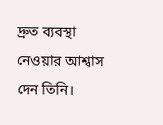দ্রুত ব্যবস্থা নেওয়ার আশ্বাস দেন তিনি।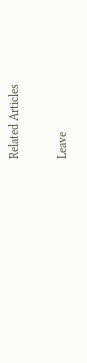Related Articles

Leave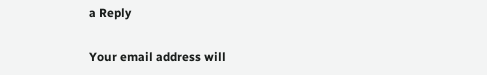a Reply

Your email address will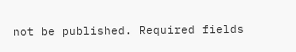not be published. Required fields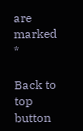are marked *

Back to top button